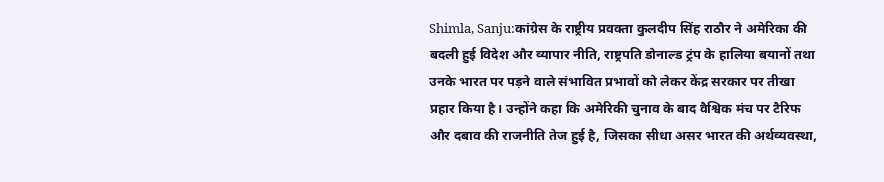Shimla, Sanju:कांग्रेस के राष्ट्रीय प्रवक्ता कुलदीप सिंह राठौर ने अमेरिका की बदली हुई विदेश और व्यापार नीति, राष्ट्रपति डोनाल्ड ट्रंप के हालिया बयानों तथा उनके भारत पर पड़ने वाले संभावित प्रभावों को लेकर केंद्र सरकार पर तीखा प्रहार किया है। उन्होंने कहा कि अमेरिकी चुनाव के बाद वैश्विक मंच पर टैरिफ और दबाव की राजनीति तेज हुई है, जिसका सीधा असर भारत की अर्थव्यवस्था,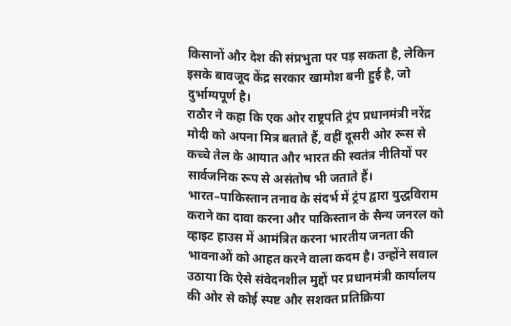किसानों और देश की संप्रभुता पर पड़ सकता है, लेकिन इसके बावजूद केंद्र सरकार खामोश बनी हुई है, जो दुर्भाग्यपूर्ण है।
राठौर ने कहा कि एक ओर राष्ट्रपति ट्रंप प्रधानमंत्री नरेंद्र मोदी को अपना मित्र बताते हैं, वहीं दूसरी ओर रूस से कच्चे तेल के आयात और भारत की स्वतंत्र नीतियों पर सार्वजनिक रूप से असंतोष भी जताते हैं। भारत–पाकिस्तान तनाव के संदर्भ में ट्रंप द्वारा युद्धविराम कराने का दावा करना और पाकिस्तान के सैन्य जनरल को व्हाइट हाउस में आमंत्रित करना भारतीय जनता की भावनाओं को आहत करने वाला कदम है। उन्होंने सवाल उठाया कि ऐसे संवेदनशील मुद्दों पर प्रधानमंत्री कार्यालय की ओर से कोई स्पष्ट और सशक्त प्रतिक्रिया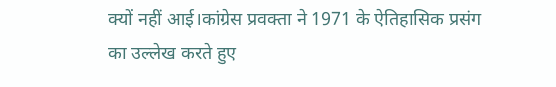क्यों नहीं आई।कांग्रेस प्रवक्ता ने 1971 के ऐतिहासिक प्रसंग का उल्लेख करते हुए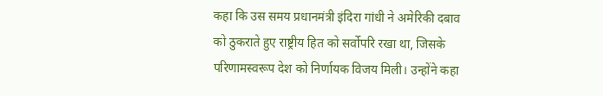कहा कि उस समय प्रधानमंत्री इंदिरा गांधी ने अमेरिकी दबाव को ठुकराते हुए राष्ट्रीय हित को सर्वोपरि रखा था, जिसके परिणामस्वरूप देश को निर्णायक विजय मिली। उन्होंने कहा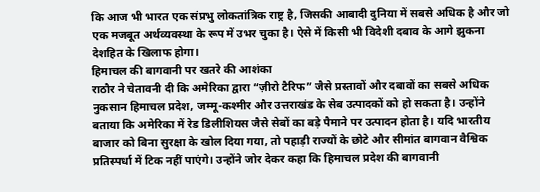कि आज भी भारत एक संप्रभु लोकतांत्रिक राष्ट्र है, जिसकी आबादी दुनिया में सबसे अधिक है और जो एक मजबूत अर्थव्यवस्था के रूप में उभर चुका है। ऐसे में किसी भी विदेशी दबाव के आगे झुकना देशहित के खिलाफ होगा।
हिमाचल की बागवानी पर खतरे की आशंका
राठौर ने चेतावनी दी कि अमेरिका द्वारा “ज़ीरो टैरिफ” जैसे प्रस्तावों और दबावों का सबसे अधिक नुकसान हिमाचल प्रदेश, जम्मू-कश्मीर और उत्तराखंड के सेब उत्पादकों को हो सकता है। उन्होंने बताया कि अमेरिका में रेड डिलीशियस जैसे सेबों का बड़े पैमाने पर उत्पादन होता है। यदि भारतीय बाजार को बिना सुरक्षा के खोल दिया गया, तो पहाड़ी राज्यों के छोटे और सीमांत बागवान वैश्विक प्रतिस्पर्धा में टिक नहीं पाएंगे। उन्होंने जोर देकर कहा कि हिमाचल प्रदेश की बागवानी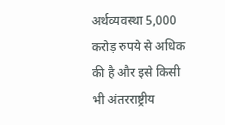अर्थव्यवस्था 5,000 करोड़ रुपये से अधिक की है और इसे किसी भी अंतरराष्ट्रीय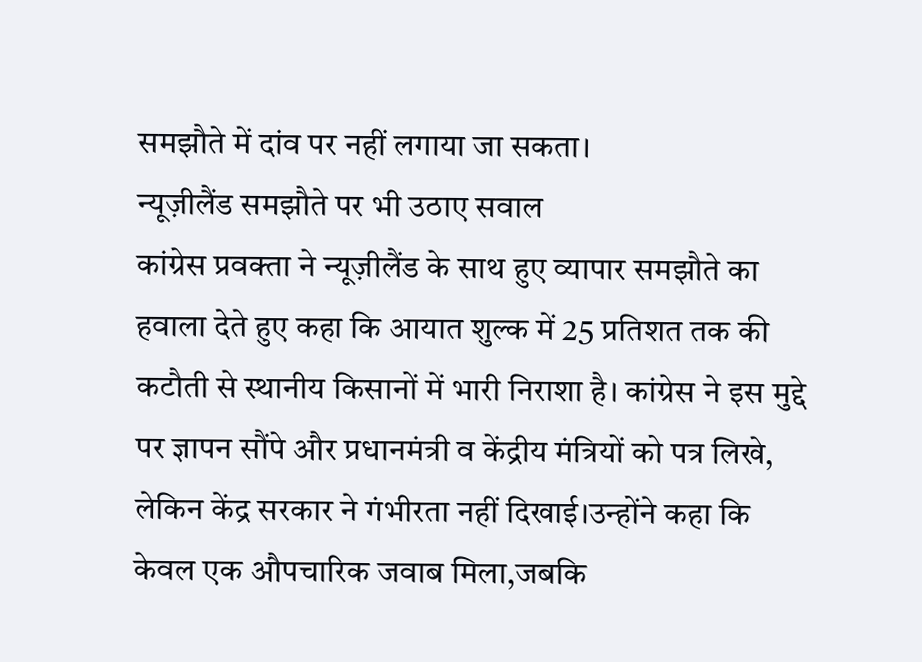समझौते में दांव पर नहीं लगाया जा सकता।
न्यूज़ीलैंड समझौते पर भी उठाए सवाल
कांग्रेस प्रवक्ता ने न्यूज़ीलैंड के साथ हुए व्यापार समझौते का हवाला देते हुए कहा कि आयात शुल्क में 25 प्रतिशत तक की कटौती से स्थानीय किसानों में भारी निराशा है। कांग्रेस ने इस मुद्दे पर ज्ञापन सौंपे और प्रधानमंत्री व केंद्रीय मंत्रियों को पत्र लिखे, लेकिन केंद्र सरकार ने गंभीरता नहीं दिखाई।उन्होंने कहा कि केवल एक औपचारिक जवाब मिला,जबकि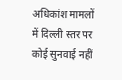अधिकांश मामलों में दिल्ली स्तर पर कोई सुनवाई नहीं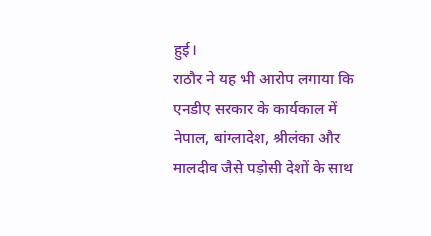हुई।
राठौर ने यह भी आरोप लगाया कि एनडीए सरकार के कार्यकाल में नेपाल, बांग्लादेश, श्रीलंका और मालदीव जैसे पड़ोसी देशों के साथ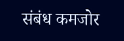संबंध कमजोर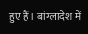हुए हैं। बांग्लादेश में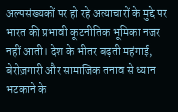अल्पसंख्यकों पर हो रहे अत्याचारों के मुद्दे पर भारत की प्रभावी कूटनीतिक भूमिका नजर नहीं आती। देश के भीतर बढ़ती महंगाई, बेरोज़गारी और सामाजिक तनाव से ध्यान भटकाने के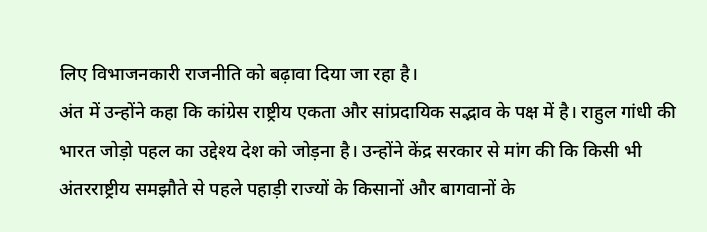लिए विभाजनकारी राजनीति को बढ़ावा दिया जा रहा है।
अंत में उन्होंने कहा कि कांग्रेस राष्ट्रीय एकता और सांप्रदायिक सद्भाव के पक्ष में है। राहुल गांधी की भारत जोड़ो पहल का उद्देश्य देश को जोड़ना है। उन्होंने केंद्र सरकार से मांग की कि किसी भी अंतरराष्ट्रीय समझौते से पहले पहाड़ी राज्यों के किसानों और बागवानों के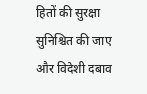हितों की सुरक्षा सुनिश्चित की जाए और विदेशी दबाव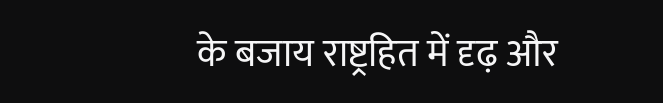के बजाय राष्ट्रहित में दृढ़ और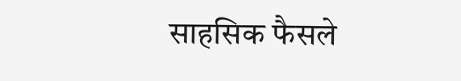साहसिक फैसले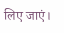लिए जाएं।